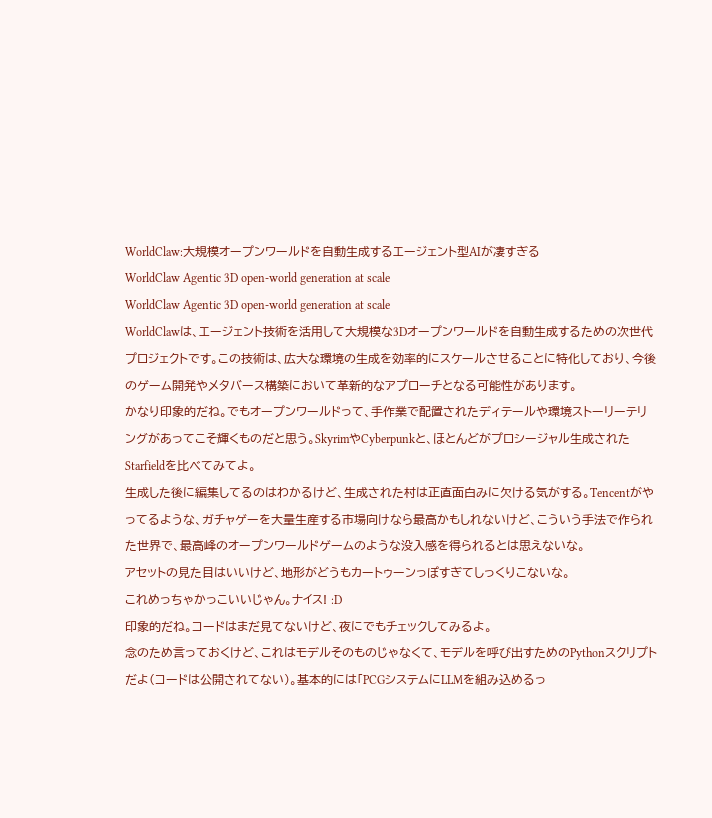WorldClaw:大規模オープンワールドを自動生成するエージェント型AIが凄すぎる
WorldClaw Agentic 3D open-world generation at scale
WorldClaw Agentic 3D open-world generation at scale
WorldClawは、エージェント技術を活用して大規模な3Dオープンワールドを自動生成するための次世代プロジェクトです。この技術は、広大な環境の生成を効率的にスケールさせることに特化しており、今後のゲーム開発やメタバース構築において革新的なアプローチとなる可能性があります。
かなり印象的だね。でもオープンワールドって、手作業で配置されたディテールや環境ストーリーテリングがあってこそ輝くものだと思う。SkyrimやCyberpunkと、ほとんどがプロシージャル生成されたStarfieldを比べてみてよ。
生成した後に編集してるのはわかるけど、生成された村は正直面白みに欠ける気がする。Tencentがやってるような、ガチャゲーを大量生産する市場向けなら最高かもしれないけど、こういう手法で作られた世界で、最高峰のオープンワールドゲームのような没入感を得られるとは思えないな。
アセットの見た目はいいけど、地形がどうもカートゥーンっぽすぎてしっくりこないな。
これめっちゃかっこいいじゃん。ナイス! :D
印象的だね。コードはまだ見てないけど、夜にでもチェックしてみるよ。
念のため言っておくけど、これはモデルそのものじゃなくて、モデルを呼び出すためのPythonスクリプトだよ(コードは公開されてない)。基本的には「PCGシステムにLLMを組み込めるっ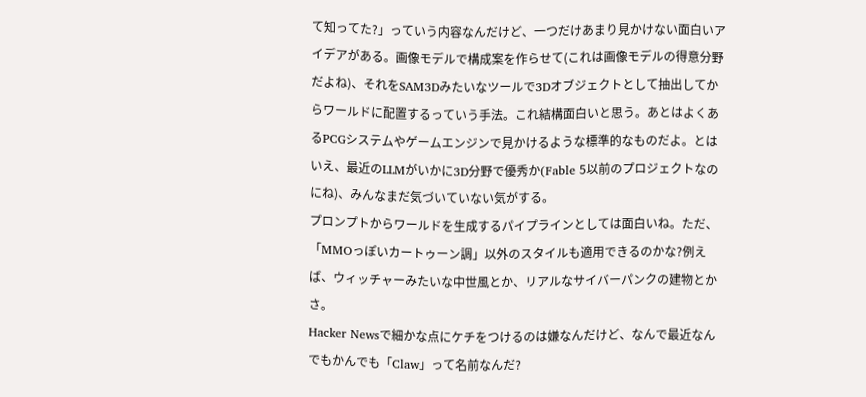て知ってた?」っていう内容なんだけど、一つだけあまり見かけない面白いアイデアがある。画像モデルで構成案を作らせて(これは画像モデルの得意分野だよね)、それをSAM3Dみたいなツールで3Dオブジェクトとして抽出してからワールドに配置するっていう手法。これ結構面白いと思う。あとはよくあるPCGシステムやゲームエンジンで見かけるような標準的なものだよ。とはいえ、最近のLLMがいかに3D分野で優秀か(Fable 5以前のプロジェクトなのにね)、みんなまだ気づいていない気がする。
プロンプトからワールドを生成するパイプラインとしては面白いね。ただ、「MMOっぽいカートゥーン調」以外のスタイルも適用できるのかな?例えば、ウィッチャーみたいな中世風とか、リアルなサイバーパンクの建物とかさ。
Hacker Newsで細かな点にケチをつけるのは嫌なんだけど、なんで最近なんでもかんでも「Claw」って名前なんだ?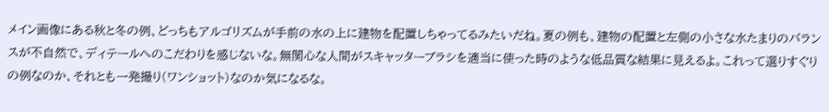メイン画像にある秋と冬の例、どっちもアルゴリズムが手前の水の上に建物を配置しちゃってるみたいだね。夏の例も、建物の配置と左側の小さな水たまりのバランスが不自然で、ディテールへのこだわりを感じないな。無関心な人間がスキャッターブラシを適当に使った時のような低品質な結果に見えるよ。これって選りすぐりの例なのか、それとも一発撮り(ワンショット)なのか気になるな。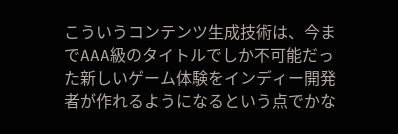こういうコンテンツ生成技術は、今までAAA級のタイトルでしか不可能だった新しいゲーム体験をインディー開発者が作れるようになるという点でかな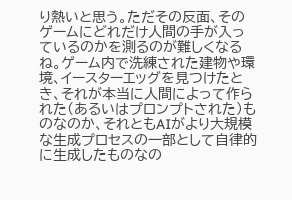り熱いと思う。ただその反面、そのゲームにどれだけ人間の手が入っているのかを測るのが難しくなるね。ゲーム内で洗練された建物や環境、イースターエッグを見つけたとき、それが本当に人間によって作られた(あるいはプロンプトされた)ものなのか、それともAIがより大規模な生成プロセスの一部として自律的に生成したものなの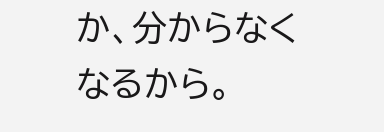か、分からなくなるから。